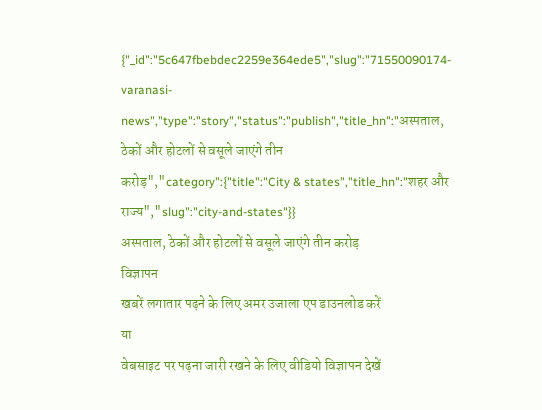{"_id":"5c647fbebdec2259e364ede5","slug":"71550090174-varanasi-news","type":"story","status":"publish","title_hn":"अस्पताल, ठेकों और होटलों से वसूले जाएंगे तीन करोड़","category":{"title":"City & states","title_hn":"शहर और राज्य","slug":"city-and-states"}}
अस्पताल, ठेकों और होटलों से वसूले जाएंगे तीन करोड़
विज्ञापन
खबरें लगातार पढ़ने के लिए अमर उजाला एप डाउनलोड करें
या
वेबसाइट पर पढ़ना जारी रखने के लिए वीडियो विज्ञापन देखें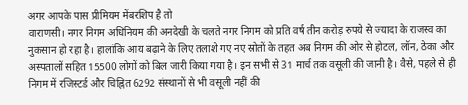अगर आपके पास प्रीमियम मेंबरशिप है तो
वाराणसी। नगर निगम अधिनियम की अनदेखी के चलते नगर निगम को प्रति वर्ष तीन करोड़ रुपये से ज्यादा के राजस्व का नुकसान हो रहा है। हालांकि आय बढ़ाने के लिए तलाशे गए नए स्रोतों के तहत अब निगम की ओर से होटल, लॉन, ठेका और अस्पतालों सहित 15500 लोगों को बिल जारी किया गया है। इन सभी से 31 मार्च तक वसूली की जानी है। वैसे, पहले से ही निगम में रजिस्टर्ड और चिह्नित 6292 संस्थानों से भी वसूली नहीं की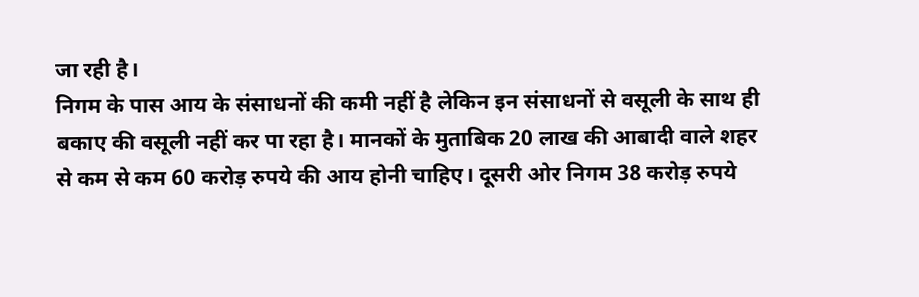जा रही है।
निगम के पास आय के संसाधनों की कमी नहीं है लेकिन इन संसाधनों से वसूली के साथ ही बकाए की वसूली नहीं कर पा रहा है। मानकों के मुताबिक 20 लाख की आबादी वाले शहर से कम से कम 60 करोड़ रुपये की आय होनी चाहिए। दूसरी ओर निगम 38 करोड़ रुपये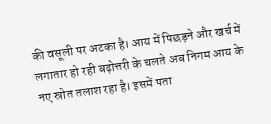की वसूली पर अटका है। आय में पिछड़ने और खर्च में लगातार हो रही बढ़ोत्तरी के चलते अब निगम आय के नए स्रोत तलाश रहा है। इसमें पता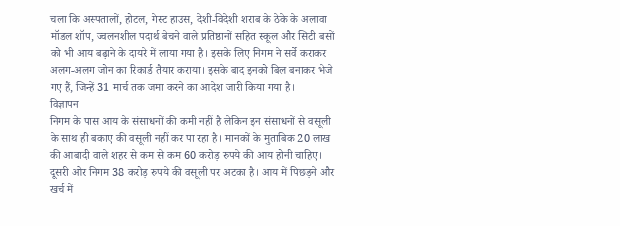चला कि अस्पतालों, होटल, गेस्ट हाउस, देशी-विदेशी शराब के ठेके के अलावा मॉडल शॉप, ज्वलनशील पदार्थ बेचने वाले प्रतिष्ठानों सहित स्कूल और सिटी बसों को भी आय बढ़ाने के दायरे में लाया गया है। इसके लिए निगम ने सर्वे कराकर अलग-अलग जोन का रिकार्ड तैयार कराया। इसके बाद इनको बिल बनाकर भेजे गए हैं, जिन्हें 31 मार्च तक जमा करने का आदेश जारी किया गया है।
विज्ञापन
निगम के पास आय के संसाधनों की कमी नहीं है लेकिन इन संसाधनों से वसूली के साथ ही बकाए की वसूली नहीं कर पा रहा है। मानकों के मुताबिक 20 लाख की आबादी वाले शहर से कम से कम 60 करोड़ रुपये की आय होनी चाहिए। दूसरी ओर निगम 38 करोड़ रुपये की वसूली पर अटका है। आय में पिछड़ने और खर्च में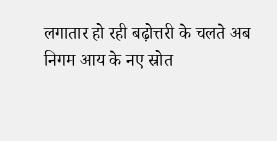लगातार हो रही बढ़ोत्तरी के चलते अब निगम आय के नए स्रोत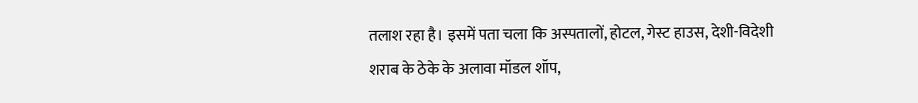तलाश रहा है। इसमें पता चला कि अस्पतालों, होटल, गेस्ट हाउस, देशी-विदेशी शराब के ठेके के अलावा मॉडल शॉप,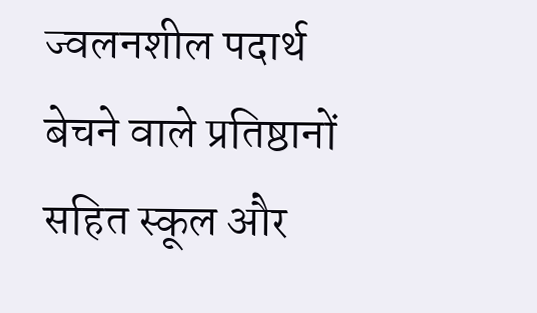ज्वलनशील पदार्थ बेचने वाले प्रतिष्ठानों सहित स्कूल और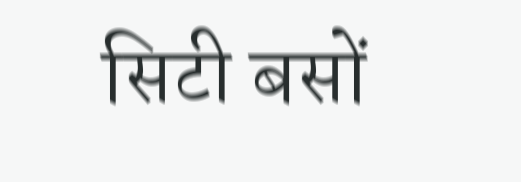सिटी बसों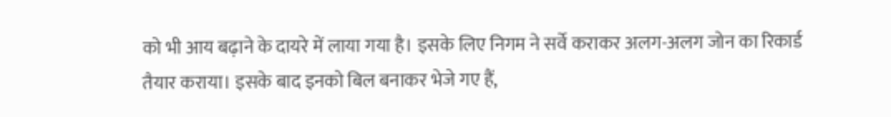को भी आय बढ़ाने के दायरे में लाया गया है। इसके लिए निगम ने सर्वे कराकर अलग-अलग जोन का रिकार्ड तैयार कराया। इसके बाद इनको बिल बनाकर भेजे गए हैं,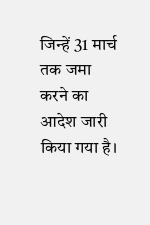जिन्हें 31 मार्च तक जमा करने का आदेश जारी किया गया है।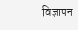विज्ञापन